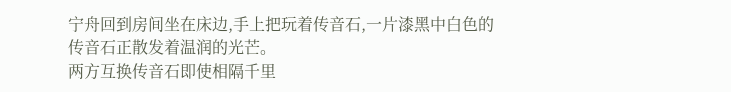宁舟回到房间坐在床边,手上把玩着传音石,一片漆黑中白色的传音石正散发着温润的光芒。
两方互换传音石即使相隔千里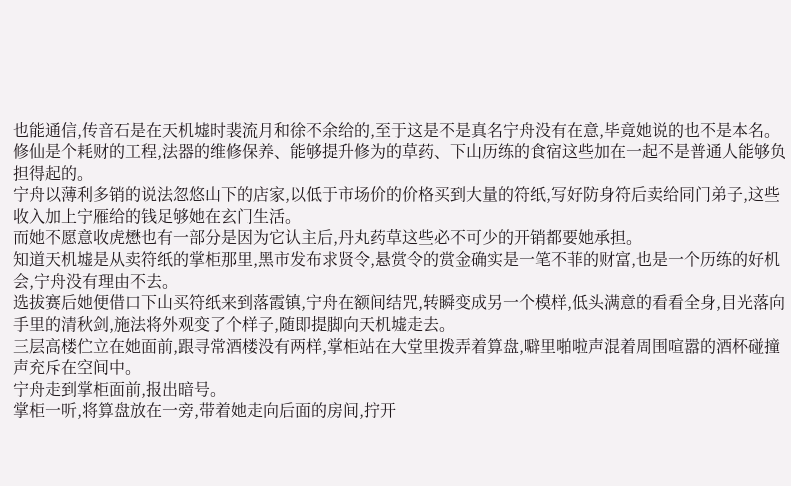也能通信,传音石是在天机墟时裴流月和徐不余给的,至于这是不是真名宁舟没有在意,毕竟她说的也不是本名。
修仙是个耗财的工程,法器的维修保养、能够提升修为的草药、下山历练的食宿这些加在一起不是普通人能够负担得起的。
宁舟以薄利多销的说法忽悠山下的店家,以低于市场价的价格买到大量的符纸,写好防身符后卖给同门弟子,这些收入加上宁雁给的钱足够她在玄门生活。
而她不愿意收虎懋也有一部分是因为它认主后,丹丸药草这些必不可少的开销都要她承担。
知道天机墟是从卖符纸的掌柜那里,黑市发布求贤令,悬赏令的赏金确实是一笔不菲的财富,也是一个历练的好机会,宁舟没有理由不去。
选拔赛后她便借口下山买符纸来到落霞镇,宁舟在额间结咒,转瞬变成另一个模样,低头满意的看看全身,目光落向手里的清秋剑,施法将外观变了个样子,随即提脚向天机墟走去。
三层高楼伫立在她面前,跟寻常酒楼没有两样,掌柜站在大堂里拨弄着算盘,噼里啪啦声混着周围喧嚣的酒杯碰撞声充斥在空间中。
宁舟走到掌柜面前,报出暗号。
掌柜一听,将算盘放在一旁,带着她走向后面的房间,拧开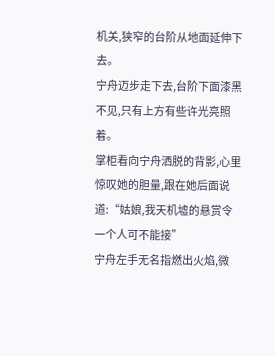机关,狭窄的台阶从地面延伸下去。
宁舟迈步走下去,台阶下面漆黑不见,只有上方有些许光亮照着。
掌柜看向宁舟洒脱的背影,心里惊叹她的胆量,跟在她后面说道:“姑娘,我天机墟的悬赏令一个人可不能接”
宁舟左手无名指燃出火焰,微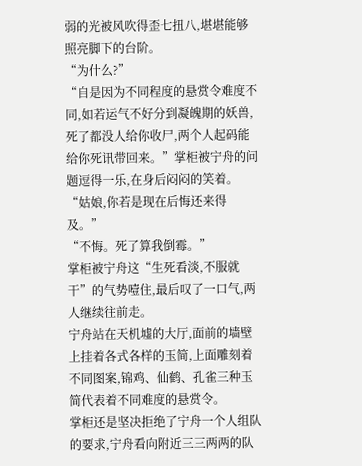弱的光被风吹得歪七扭八,堪堪能够照亮脚下的台阶。
“为什么?”
“自是因为不同程度的悬赏令难度不同,如若运气不好分到凝魄期的妖兽,死了都没人给你收尸,两个人起码能给你死讯带回来。”掌柜被宁舟的问题逗得一乐,在身后闷闷的笑着。
“姑娘,你若是现在后悔还来得及。”
“不悔。死了算我倒霉。”
掌柜被宁舟这“生死看淡,不服就干”的气势噎住,最后叹了一口气,两人继续往前走。
宁舟站在天机墟的大厅,面前的墙壁上挂着各式各样的玉简,上面雕刻着不同图案,锦鸡、仙鹤、孔雀三种玉简代表着不同难度的悬赏令。
掌柜还是坚决拒绝了宁舟一个人组队的要求,宁舟看向附近三三两两的队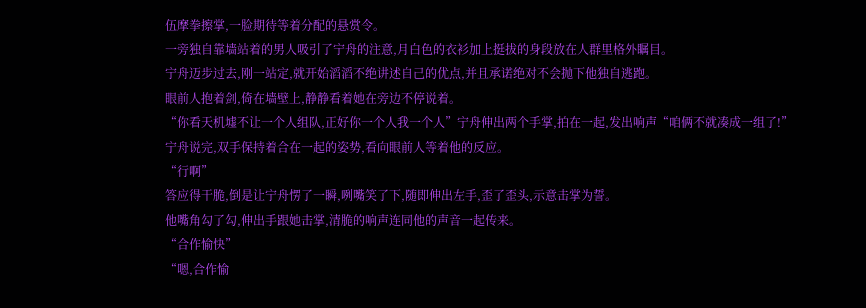伍摩拳擦掌,一脸期待等着分配的悬赏令。
一旁独自靠墙站着的男人吸引了宁舟的注意,月白色的衣衫加上挺拔的身段放在人群里格外瞩目。
宁舟迈步过去,刚一站定,就开始滔滔不绝讲述自己的优点,并且承诺绝对不会抛下他独自逃跑。
眼前人抱着剑,倚在墙壁上,静静看着她在旁边不停说着。
“你看天机墟不让一个人组队,正好你一个人我一个人”宁舟伸出两个手掌,拍在一起,发出响声“咱俩不就凑成一组了!”
宁舟说完,双手保持着合在一起的姿势,看向眼前人等着他的反应。
“行啊”
答应得干脆,倒是让宁舟愣了一瞬,咧嘴笑了下,随即伸出左手,歪了歪头,示意击掌为誓。
他嘴角勾了勾,伸出手跟她击掌,清脆的响声连同他的声音一起传来。
“合作愉快”
“嗯,合作愉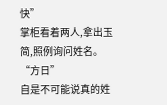快”
掌柜看着两人,拿出玉简,照例询问姓名。
“方日”
自是不可能说真的姓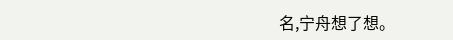名,宁舟想了想。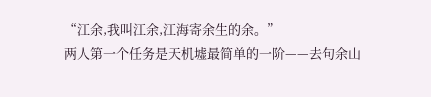“江余,我叫江余,江海寄余生的余。”
两人第一个任务是天机墟最简单的一阶——去句余山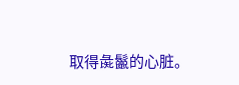取得彘鬣的心脏。